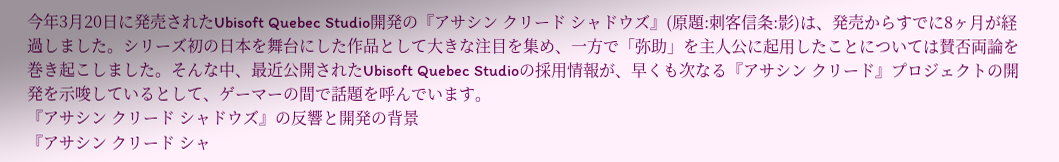今年3月20日に発売されたUbisoft Quebec Studio開発の『アサシン クリード シャドウズ』(原題:刺客信条:影)は、発売からすでに8ヶ月が経過しました。シリーズ初の日本を舞台にした作品として大きな注目を集め、一方で「弥助」を主人公に起用したことについては賛否両論を巻き起こしました。そんな中、最近公開されたUbisoft Quebec Studioの採用情報が、早くも次なる『アサシン クリード』プロジェクトの開発を示唆しているとして、ゲーマーの間で話題を呼んでいます。
『アサシン クリード シャドウズ』の反響と開発の背景
『アサシン クリード シャ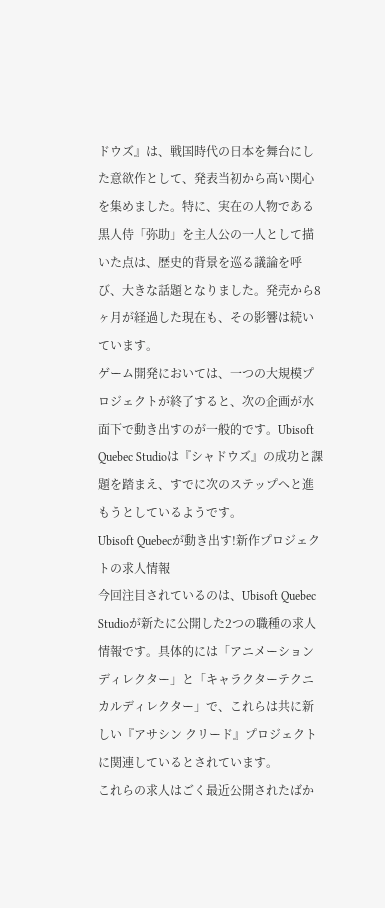ドウズ』は、戦国時代の日本を舞台にした意欲作として、発表当初から高い関心を集めました。特に、実在の人物である黒人侍「弥助」を主人公の一人として描いた点は、歴史的背景を巡る議論を呼び、大きな話題となりました。発売から8ヶ月が経過した現在も、その影響は続いています。
ゲーム開発においては、一つの大規模プロジェクトが終了すると、次の企画が水面下で動き出すのが一般的です。Ubisoft Quebec Studioは『シャドウズ』の成功と課題を踏まえ、すでに次のステップへと進もうとしているようです。
Ubisoft Quebecが動き出す!新作プロジェクトの求人情報
今回注目されているのは、Ubisoft Quebec Studioが新たに公開した2つの職種の求人情報です。具体的には「アニメーションディレクター」と「キャラクターテクニカルディレクター」で、これらは共に新しい『アサシン クリード』プロジェクトに関連しているとされています。
これらの求人はごく最近公開されたばか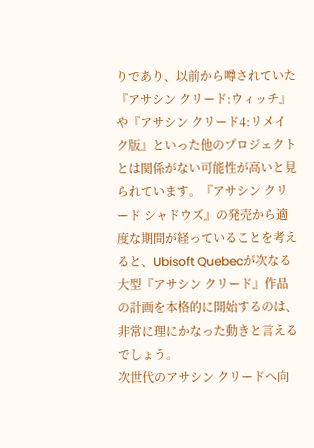りであり、以前から噂されていた『アサシン クリード:ウィッチ』や『アサシン クリード4:リメイク版』といった他のプロジェクトとは関係がない可能性が高いと見られています。『アサシン クリード シャドウズ』の発売から適度な期間が経っていることを考えると、Ubisoft Quebecが次なる大型『アサシン クリード』作品の計画を本格的に開始するのは、非常に理にかなった動きと言えるでしょう。
次世代のアサシン クリードへ向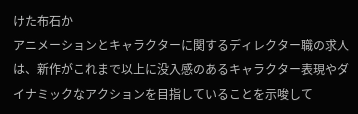けた布石か
アニメーションとキャラクターに関するディレクター職の求人は、新作がこれまで以上に没入感のあるキャラクター表現やダイナミックなアクションを目指していることを示唆して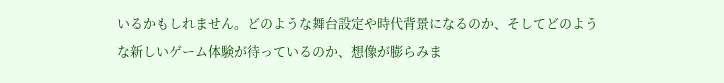いるかもしれません。どのような舞台設定や時代背景になるのか、そしてどのような新しいゲーム体験が待っているのか、想像が膨らみま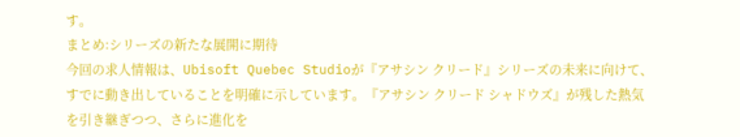す。
まとめ:シリーズの新たな展開に期待
今回の求人情報は、Ubisoft Quebec Studioが『アサシン クリード』シリーズの未来に向けて、すでに動き出していることを明確に示しています。『アサシン クリード シャドウズ』が残した熱気を引き継ぎつつ、さらに進化を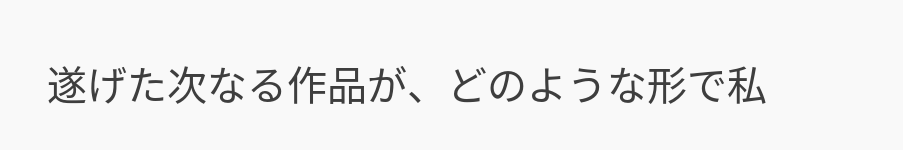遂げた次なる作品が、どのような形で私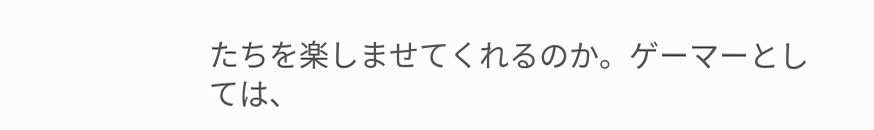たちを楽しませてくれるのか。ゲーマーとしては、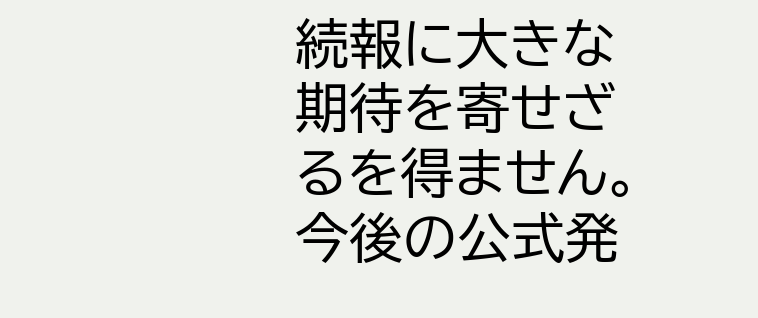続報に大きな期待を寄せざるを得ません。今後の公式発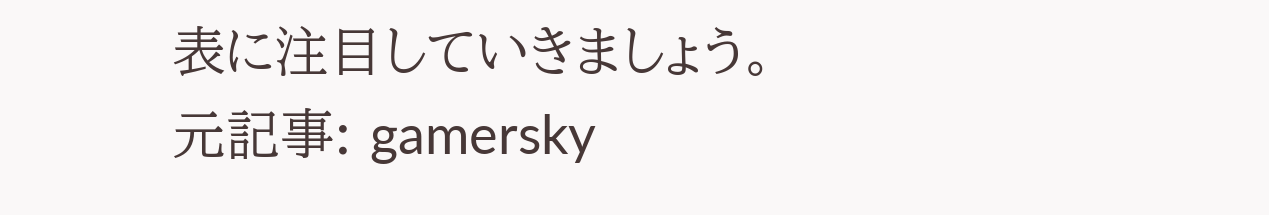表に注目していきましょう。
元記事: gamersky